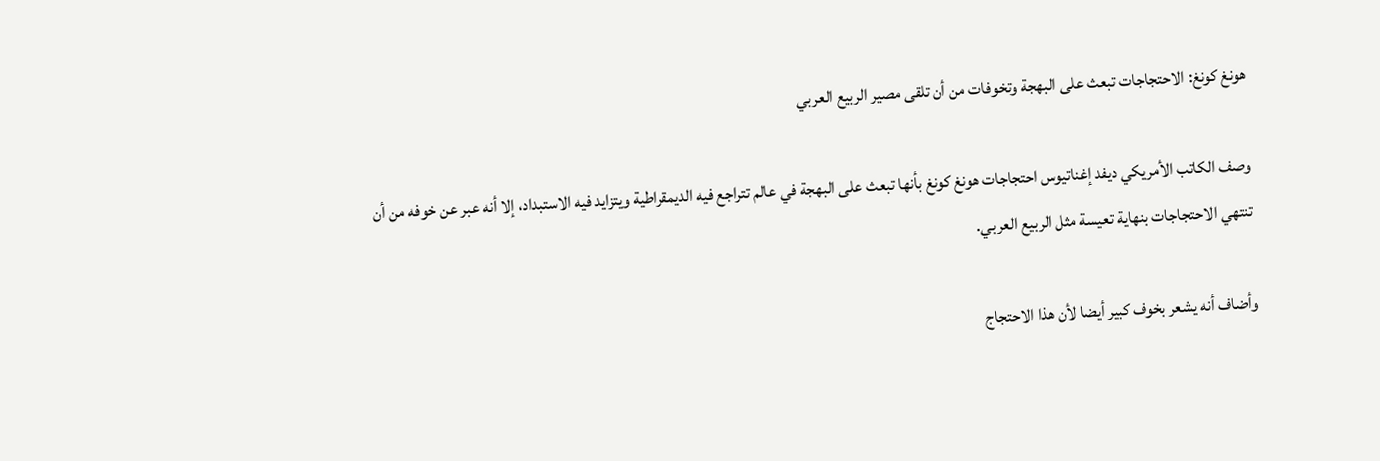هونغ كونغ: الاحتجاجات تبعث على البهجة وتخوفات من أن تلقى مصير الربيع العربي

وصف الكاتب الأمريكي ديفد إغناتيوس احتجاجات هونغ كونغ بأنها تبعث على البهجة في عالم تتراجع فيه الديمقراطية ويتزايد فيه الاستبداد، إلا أنه عبر عن خوفه من أن تنتهي الاحتجاجات بنهاية تعيسة مثل الربيع العربي.

وأضاف أنه يشعر بخوف كبير أيضا لأن هذا الاحتجاج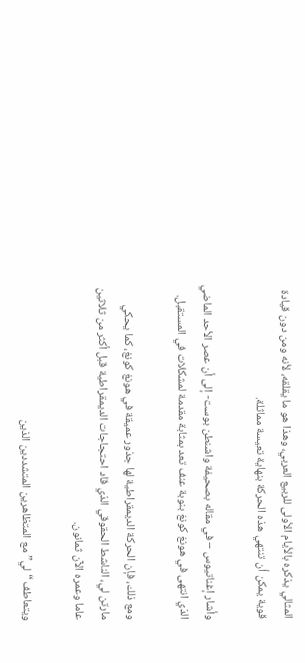المثالي يذكره بالأيام الأولى للربيع العربي، وهذا هو ما يقلقه، لأنه ومن دون قيادة قوية يمكن أن تنتهي هذه الحركة بنهاية تعيسة مماثلة.

وأشار إغناتيوس – في مقاله بصحيفة واشنطن بوست- إلى أن عصر الأحد الماضي الذي انتهى في هونغ كونغ بنوبة عنف تعد بمثابة مقدمة لمشكلات في المستقبل.

ومع ذلك، فإن الحركة الديمقراطية لها جذور عميقة في هونغ كونغ، كما يحكي مارتن لي، الناشط الحقوقي الذي قاد احتجاجات الديمقراطية قبل أكثر من ثلاثين عاما وعمره الآن ثمانون.

ويتعاطف “لي” مع المتظاهرين المتشددين الذين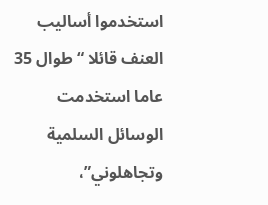استخدموا أساليب العنف قائلا “طوال 35 عاما استخدمت الوسائل السلمية وتجاهلوني”،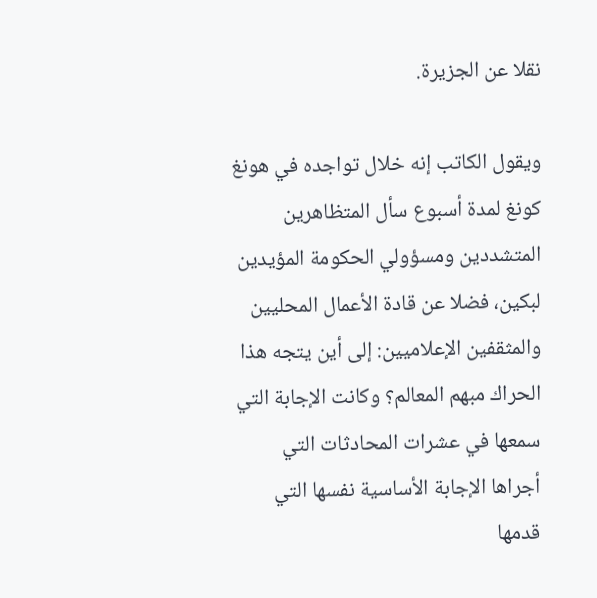نقلا عن الجزيرة.

ويقول الكاتب إنه خلال تواجده في هونغ كونغ لمدة أسبوع سأل المتظاهرين المتشددين ومسؤولي الحكومة المؤيدين لبكين، فضلا عن قادة الأعمال المحليين والمثقفين الإعلاميين: إلى أين يتجه هذا الحراك مبهم المعالم؟ وكانت الإجابة التي سمعها في عشرات المحادثات التي أجراها الإجابة الأساسية نفسها التي قدمها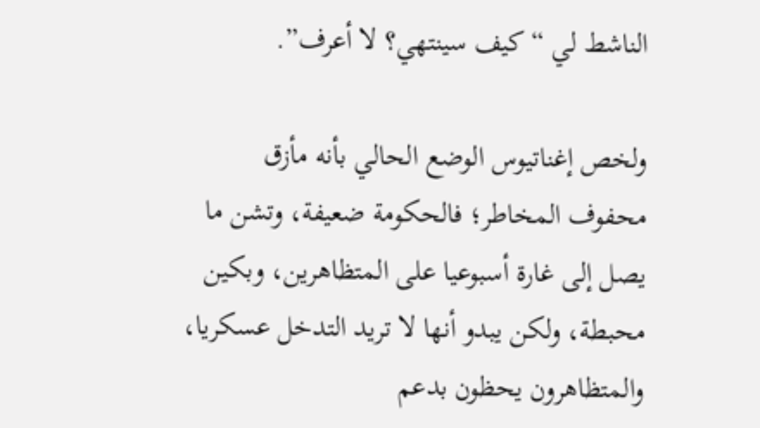الناشط لي “كيف سينتهي؟ لا أعرف”.

ولخص إغناتيوس الوضع الحالي بأنه مأزق محفوف المخاطر؛ فالحكومة ضعيفة، وتشن ما يصل إلى غارة أسبوعيا على المتظاهرين، وبكين محبطة، ولكن يبدو أنها لا تريد التدخل عسكريا، والمتظاهرون يحظون بدعم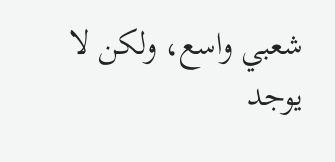شعبي واسع، ولكن لا يوجد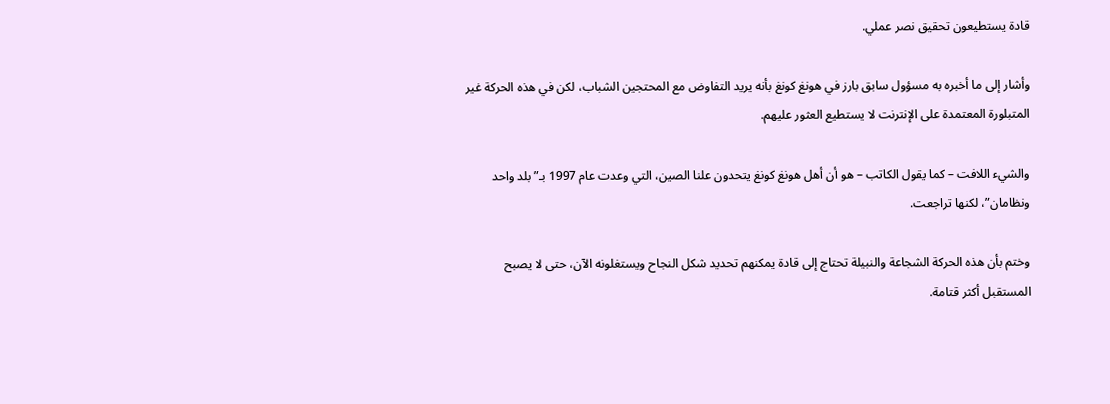قادة يستطيعون تحقيق نصر عملي.

وأشار إلى ما أخبره به مسؤول سابق بارز في هونغ كونغ بأنه يريد التفاوض مع المحتجين الشباب، لكن في هذه الحركة غير المتبلورة المعتمدة على الإنترنت لا يستطيع العثور عليهم.

والشيء اللافت – كما يقول الكاتب – هو أن أهل هونغ كونغ يتحدون علنا الصين، التي وعدت عام 1997 بـ”بلد واحد ونظامان”، لكنها تراجعت.

وختم بأن هذه الحركة الشجاعة والنبيلة تحتاج إلى قادة يمكنهم تحديد شكل النجاح ويستغلونه الآن، حتى لا يصبح المستقبل أكثر قتامة.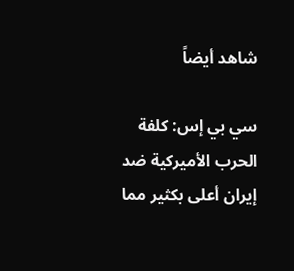شاهد أيضاً

سي بي إس: كلفة الحرب الأميركية ضد إيران أعلى بكثير مما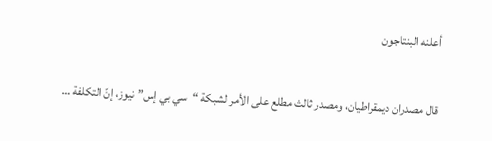أعلنه البنتاجون

قال مصدران ديمقراطيان، ومصدر ثالث مطلع على الأمر لشبكة “سي بي إس” نيوز، إنّ التكلفة …